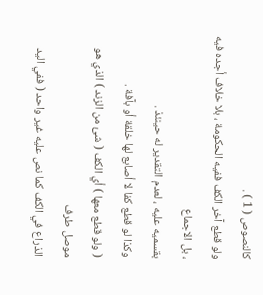كالنصوص ( 1 ) .
ولو قطع آخر الكف ففيه الحكومة ، بلا خلاف أجده فيه ، بل الاجماع
بقسميه عليه ، لعدم التقدير له حينئذ .
وكذا لو قطع كفا لا أصابع لها خلقة أو بآفة .
( ولو قطع معها ) أي الكف ( شئ من الزند ) الذي هو موصل طرف
الذراع في الكف كما نص عليه غير واحد ( ففي اليد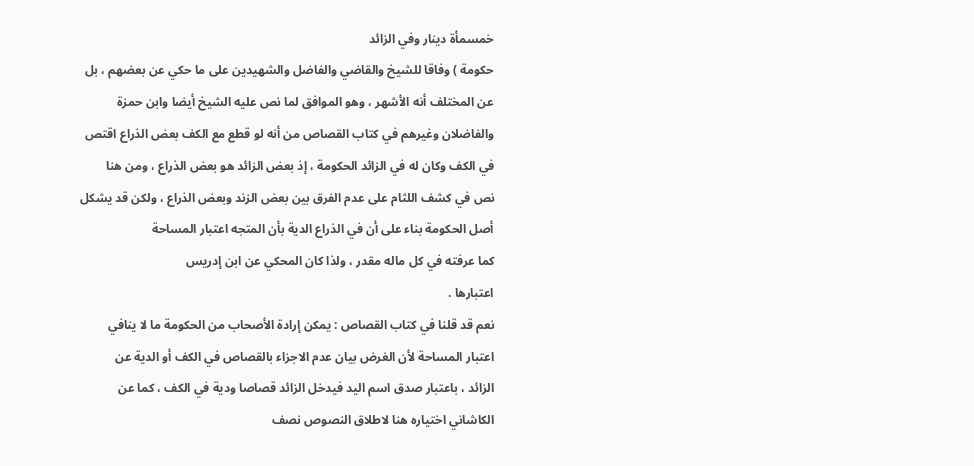خمسمأة دينار وفي الزائد
حكومة ) وفاقا للشيخ والقاضي والفاضل والشهيدين على ما حكي عن بعضهم ، بل
عن المختلف أنه الأشهر ، وهو الموافق لما نص عليه الشيخ أيضا وابن حمزة
والفاضلان وغيرهم في كتاب القصاص من أنه لو قطع مع الكف بعض الذراع اقتص
في الكف وكان له في الزائد الحكومة ، إذ بعض الزائد هو بعض الذراع ، ومن هنا
نص في كشف اللثام على عدم الفرق بين بعض الزند وبعض الذراع ، ولكن قد يشكل
أصل الحكومة بناء على أن في الذراع الدية بأن المتجه اعتبار المساحة
كما عرفته في كل ماله مقدر ، ولذا كان المحكي عن ابن إدريس
اعتبارها .
نعم قد قلنا في كتاب القصاص : يمكن إرادة الأصحاب من الحكومة ما لا ينافي
اعتبار المساحة لأن الغرض بيان عدم الاجزاء بالقصاص في الكف أو الدية عن
الزائد ، باعتبار صدق اسم اليد فيدخل الزائد قصاصا ودية في الكف ، كما عن
الكاشاني اختياره هنا لاطلاق النصوص نصف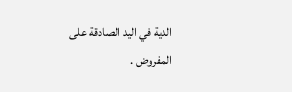الدية في اليد الصادقة على
المفروض .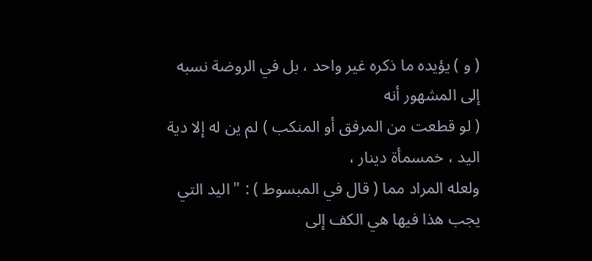( و ) يؤيده ما ذكره غير واحد ، بل في الروضة نسبه إلى المشهور أنه
( لو قطعت من المرفق أو المنكب ) لم ين له إلا دية اليد ، خمسمأة دينار ،
ولعله المراد مما ( قال في المبسوط ) : " اليد التي يجب هذا فيها هي الكف إلى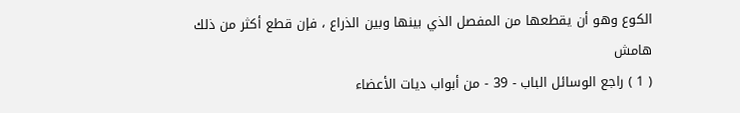الكوع وهو أن يقطعها من المفصل الذي بينها وبين الذراع ، فإن قطع أكثر من ذلك
هامش
( 1 ) راجع الوسائل الباب - 39 - من أبواب ديات الأعضاء